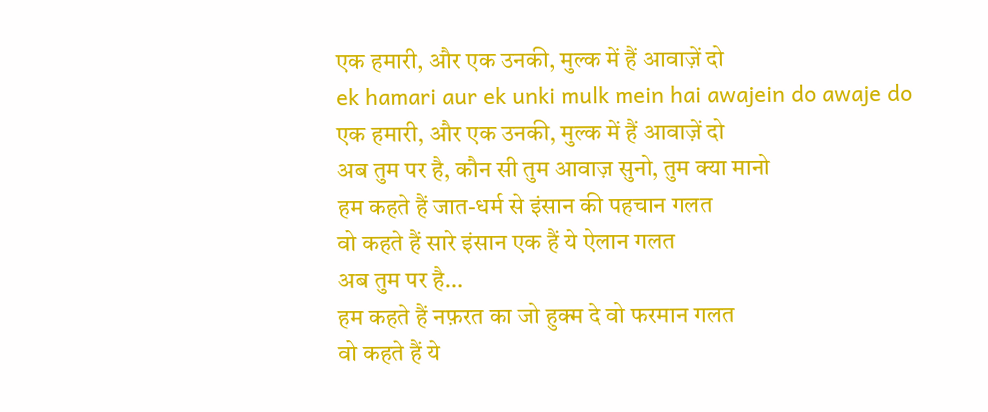एक हमारी, और एक उनकी, मुल्क में हैं आवाज़ें दो
ek hamari aur ek unki mulk mein hai awajein do awaje do
एक हमारी, और एक उनकी, मुल्क में हैं आवाज़ें दो
अब तुम पर है, कौन सी तुम आवाज़ सुनो, तुम क्या मानो
हम कहते हैं जात-धर्म से इंसान की पहचान गलत
वो कहते हैं सारे इंसान एक हैं ये ऐलान गलत
अब तुम पर है…
हम कहते हैं नफ़रत का जो हुक्म दे वो फरमान गलत
वो कहते हैं ये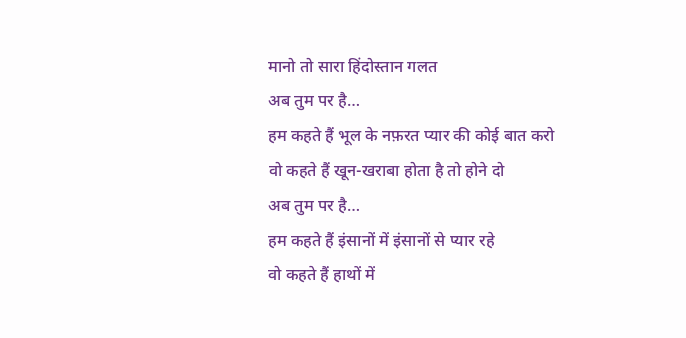मानो तो सारा हिंदोस्तान गलत
अब तुम पर है…
हम कहते हैं भूल के नफ़रत प्यार की कोई बात करो
वो कहते हैं खून-खराबा होता है तो होने दो
अब तुम पर है…
हम कहते हैं इंसानों में इंसानों से प्यार रहे
वो कहते हैं हाथों में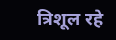त्रिशूल रहे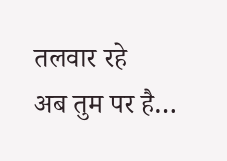तलवार रहे
अब तुम पर है…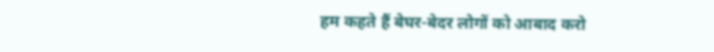हम कहते हैं बेघर-बेदर लोगों को आबाद करो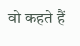वो कहते हैं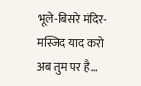भूले-बिसरे मंदिर-मस्जिद याद करो
अब तुम पर है…